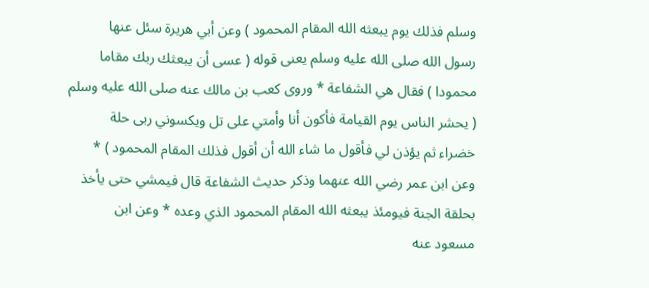وسلم فذلك يوم يبعثه الله المقام المحمود ) وعن أبي هريرة سئل عنها
رسول الله صلى الله عليه وسلم يعنى قوله ( عسى أن يبعثك ربك مقاما
محمودا ) فقال هي الشفاعة * وروى كعب بن مالك عنه صلى الله عليه وسلم
( يحشر الناس يوم القيامة فأكون أنا وأمتي على تل ويكسوني ربى حلة
خضراء ثم يؤذن لي فأقول ما شاء الله أن أقول فذلك المقام المحمود ) *
وعن ابن عمر رضي الله عنهما وذكر حديث الشفاعة قال فيمشي حتى يأخذ
بحلقة الجنة فيومئذ يبعثه الله المقام المحمود الذي وعده * وعن ابن
مسعود عنه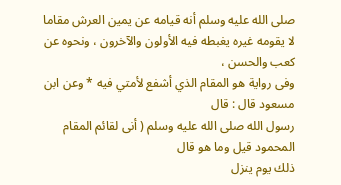صلى الله عليه وسلم أنه قيامه عن يمين العرش مقاما
لا يقومه غيره يغبطه فيه الأولون والآخرون ، ونحوه عن كعب والحسن ،
وفى رواية هو المقام الذي أشفع لأمتي فيه * وعن ابن مسعود قال : قال
رسول الله صلى الله عليه وسلم ( أنى لقائم المقام المحمود قيل وما هو قال
ذلك يوم ينزل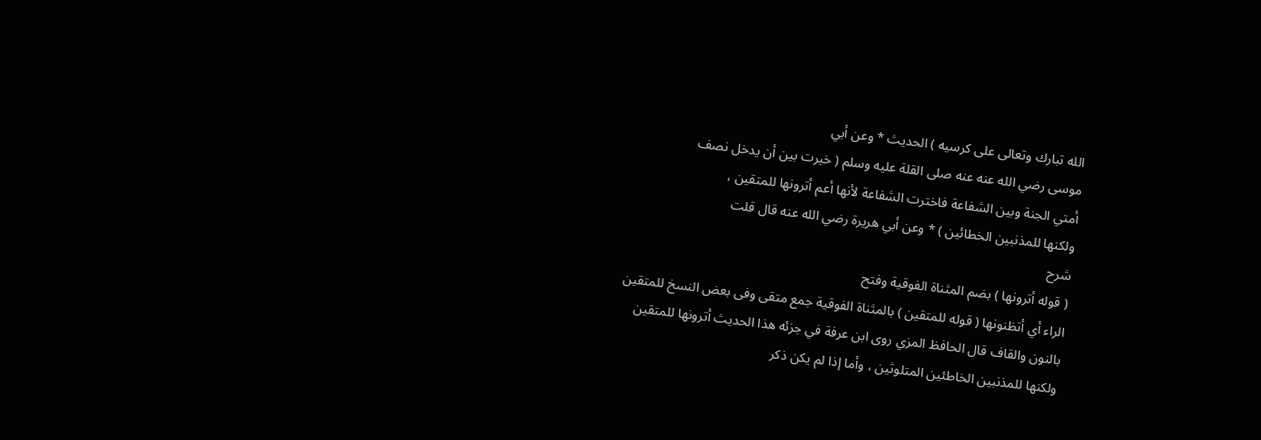الله تبارك وتعالى على كرسيه ) الحديث * وعن أبي
موسى رضي الله عنه عنه صلى القلة عليه وسلم ( خيرت بين أن يدخل نصف
أمتي الجنة وبين الشفاعة فاخترت الشفاعة لأنها أعم أترونها للمتقين ،
ولكنها للمذنبين الخطائين ) * وعن أبي هريرة رضي الله عنه قال قلت
شرح
( قوله أترونها ) بضم المثناة الفوقية وفتح
الراء أي أتظنونها ( قوله للمتقين ) بالمثناة الفوقية جمع متقى وفى بعض النسخ للمتقين
بالنون والقاف قال الحافظ المزي روى ابن عرفة في جزئه هذا الحديث أترونها للمتقين
ولكنها للمذنبين الخاطئين المتلوثين ، وأما إذا لم يكن ذكر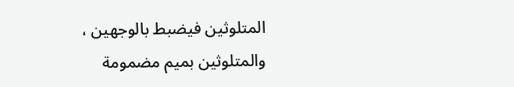المتلوثين فيضبط بالوجهين ،
والمتلوثين بميم مضمومة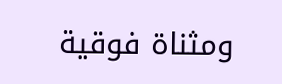ومثناة فوقية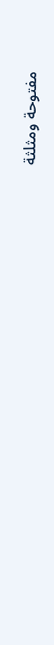مفتوحة ومثلثة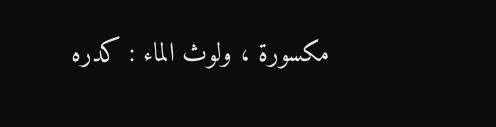مكسورة ، ولوث الماء : كدره